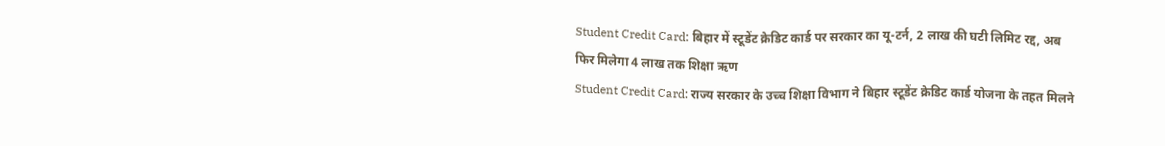Student Credit Card: बिहार में स्टूडेंट क्रेडिट कार्ड पर सरकार का यू-टर्न, 2 लाख की घटी लिमिट रद्द, अब फिर मिलेगा 4 लाख तक शिक्षा ऋण
Student Credit Card: राज्य सरकार के उच्च शिक्षा विभाग ने बिहार स्टूडेंट क्रेडिट कार्ड योजना के तहत मिलने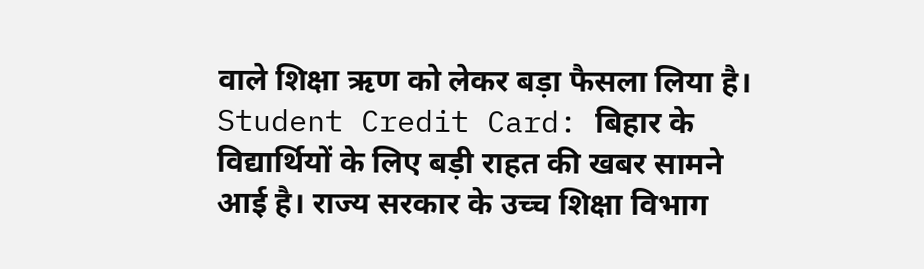वाले शिक्षा ऋण को लेकर बड़ा फैसला लिया है।
Student Credit Card: बिहार के विद्यार्थियों के लिए बड़ी राहत की खबर सामने आई है। राज्य सरकार के उच्च शिक्षा विभाग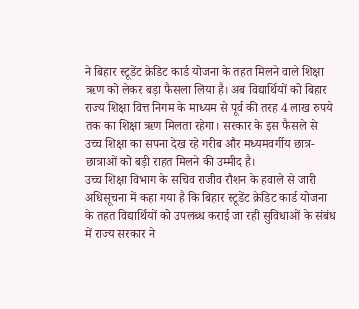ने बिहार स्टूडेंट क्रेडिट कार्ड योजना के तहत मिलने वाले शिक्षा ऋण को लेकर बड़ा फैसला लिया है। अब विद्यार्थियों को बिहार राज्य शिक्षा वित्त निगम के माध्यम से पूर्व की तरह 4 लाख रुपये तक का शिक्षा ऋण मिलता रहेगा। सरकार के इस फैसले से उच्च शिक्षा का सपना देख रहे गरीब और मध्यमवर्गीय छात्र-छात्राओं को बड़ी राहत मिलने की उम्मीद है।
उच्च शिक्षा विभाग के सचिव राजीव रौशन के हवाले से जारी अधिसूचना में कहा गया है कि बिहार स्टूडेंट क्रेडिट कार्ड योजना के तहत विद्यार्थियों को उपलब्ध कराई जा रही सुविधाओं के संबंध में राज्य सरकार ने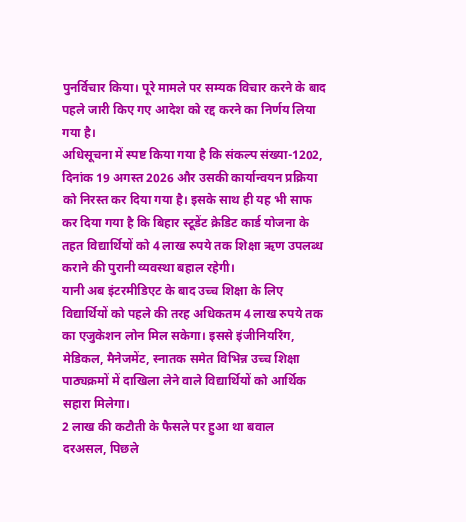पुनर्विचार किया। पूरे मामले पर सम्यक विचार करने के बाद पहले जारी किए गए आदेश को रद्द करने का निर्णय लिया गया है।
अधिसूचना में स्पष्ट किया गया है कि संकल्प संख्या-1202, दिनांक 19 अगस्त 2026 और उसकी कार्यान्वयन प्रक्रिया को निरस्त कर दिया गया है। इसके साथ ही यह भी साफ कर दिया गया है कि बिहार स्टूडेंट क्रेडिट कार्ड योजना के तहत विद्यार्थियों को 4 लाख रुपये तक शिक्षा ऋण उपलब्ध कराने की पुरानी व्यवस्था बहाल रहेगी।
यानी अब इंटरमीडिएट के बाद उच्च शिक्षा के लिए विद्यार्थियों को पहले की तरह अधिकतम 4 लाख रुपये तक का एजुकेशन लोन मिल सकेगा। इससे इंजीनियरिंग, मेडिकल, मैनेजमेंट, स्नातक समेत विभिन्न उच्च शिक्षा पाठ्यक्रमों में दाखिला लेने वाले विद्यार्थियों को आर्थिक सहारा मिलेगा।
2 लाख की कटौती के फैसले पर हुआ था बवाल
दरअसल, पिछले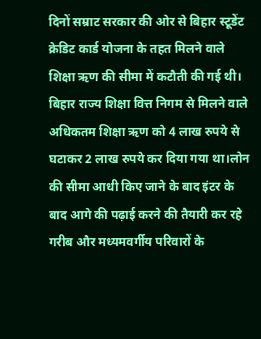दिनों सम्राट सरकार की ओर से बिहार स्टूडेंट क्रेडिट कार्ड योजना के तहत मिलने वाले शिक्षा ऋण की सीमा में कटौती की गई थी। बिहार राज्य शिक्षा वित्त निगम से मिलने वाले अधिकतम शिक्षा ऋण को 4 लाख रुपये से घटाकर 2 लाख रुपये कर दिया गया था।लोन की सीमा आधी किए जाने के बाद इंटर के बाद आगे की पढ़ाई करने की तैयारी कर रहे गरीब और मध्यमवर्गीय परिवारों के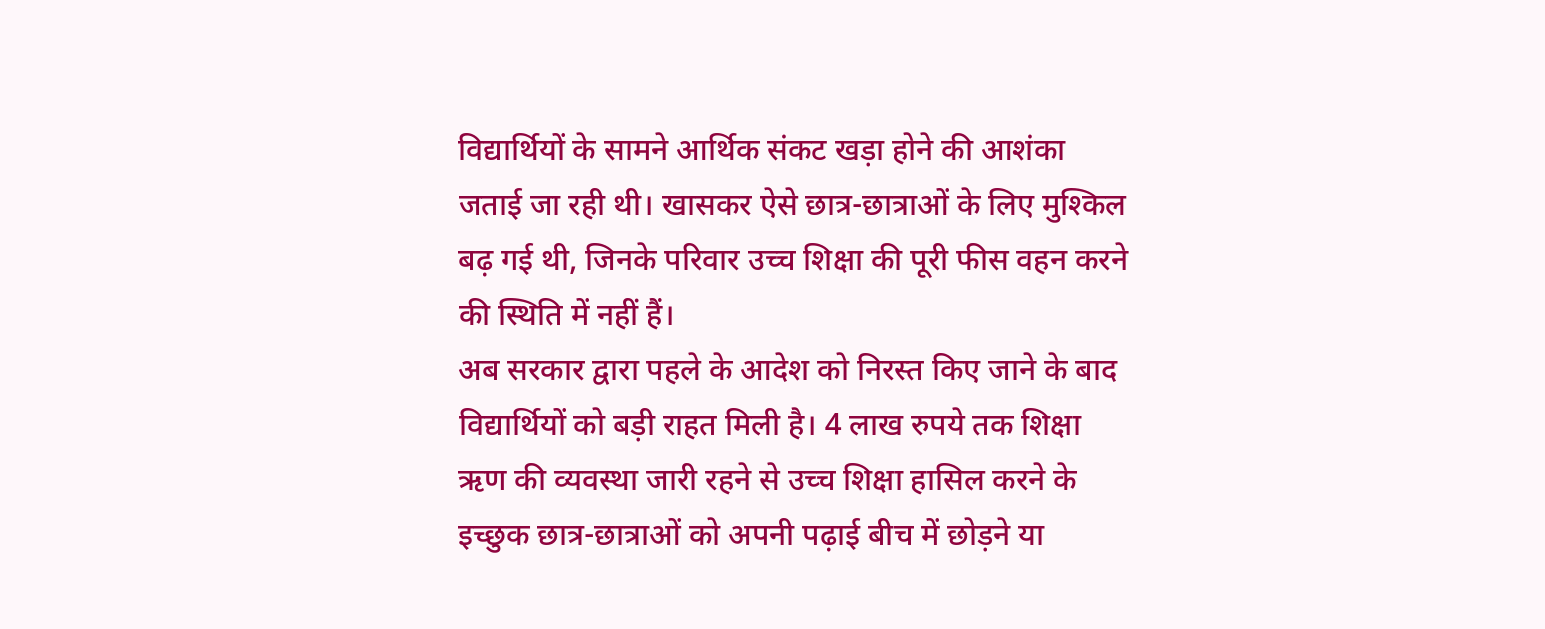विद्यार्थियों के सामने आर्थिक संकट खड़ा होने की आशंका जताई जा रही थी। खासकर ऐसे छात्र-छात्राओं के लिए मुश्किल बढ़ गई थी, जिनके परिवार उच्च शिक्षा की पूरी फीस वहन करने की स्थिति में नहीं हैं।
अब सरकार द्वारा पहले के आदेश को निरस्त किए जाने के बाद विद्यार्थियों को बड़ी राहत मिली है। 4 लाख रुपये तक शिक्षा ऋण की व्यवस्था जारी रहने से उच्च शिक्षा हासिल करने के इच्छुक छात्र-छात्राओं को अपनी पढ़ाई बीच में छोड़ने या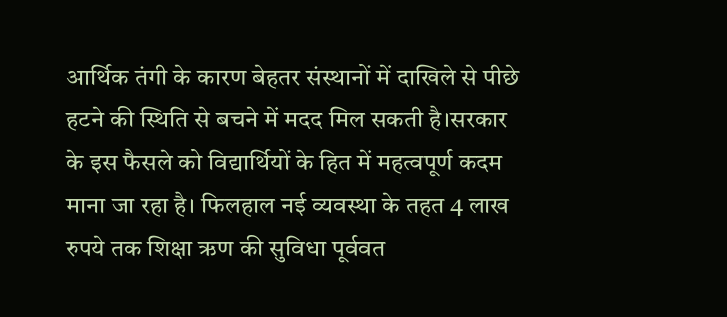आर्थिक तंगी के कारण बेहतर संस्थानों में दाखिले से पीछे हटने की स्थिति से बचने में मदद मिल सकती है।सरकार के इस फैसले को विद्यार्थियों के हित में महत्वपूर्ण कदम माना जा रहा है। फिलहाल नई व्यवस्था के तहत 4 लाख रुपये तक शिक्षा ऋण की सुविधा पूर्ववत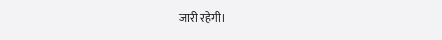जारी रहेगी।